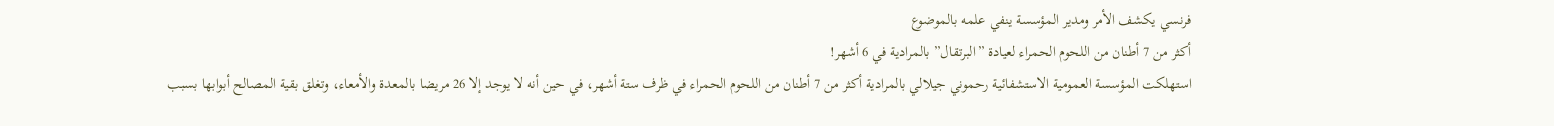فرنسي يكشف الأمر ومدير المؤسسة ينفي علمه بالموضوع
أكثر من 7 أطنان من اللحوم الحمراء لعيادة ”البرتقال” بالمرادية في 6 أشهر!
استهلكت المؤسسة العمومية الاستشفائية رحموني جيلالي بالمرادية أكثر من 7 أطنان من اللحوم الحمراء في ظرف ستة أشهر، في حين أنه لا يوجد إلا 26 مريضا بالمعدة والأمعاء، وتغلق بقية المصالح أبوابها بسبب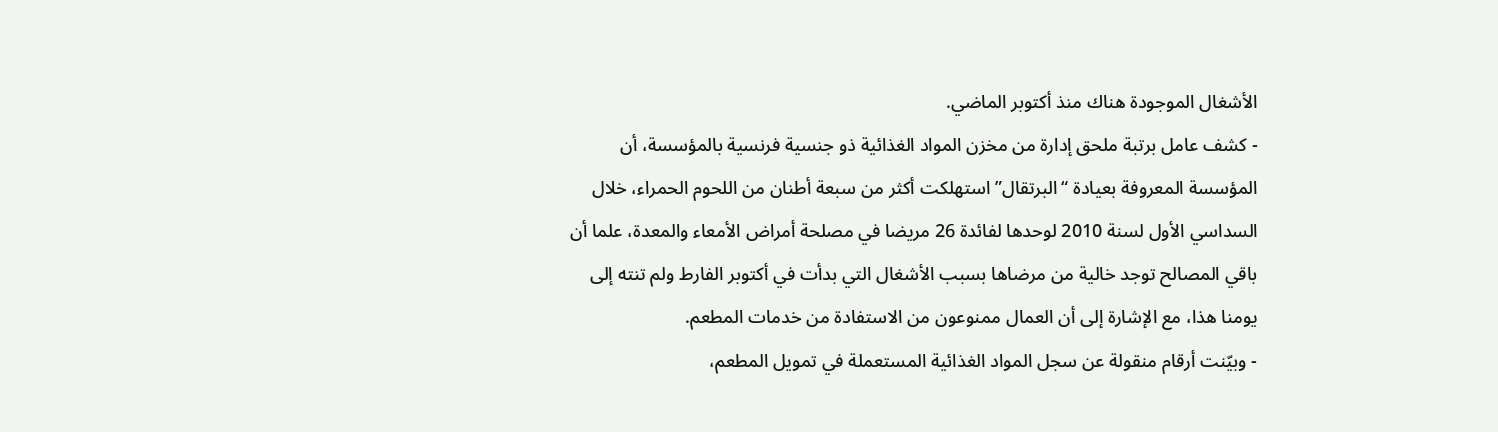الأشغال الموجودة هناك منذ أكتوبر الماضي.
- كشف عامل برتبة ملحق إدارة من مخزن المواد الغذائية ذو جنسية فرنسية بالمؤسسة، أن المؤسسة المعروفة بعيادة “البرتقال” استهلكت أكثر من سبعة أطنان من اللحوم الحمراء، خلال السداسي الأول لسنة 2010 لوحدها لفائدة 26 مريضا في مصلحة أمراض الأمعاء والمعدة، علما أن باقي المصالح توجد خالية من مرضاها بسبب الأشغال التي بدأت في أكتوبر الفارط ولم تنته إلى يومنا هذا، مع الإشارة إلى أن العمال ممنوعون من الاستفادة من خدمات المطعم.
- وبيّنت أرقام منقولة عن سجل المواد الغذائية المستعملة في تمويل المطعم،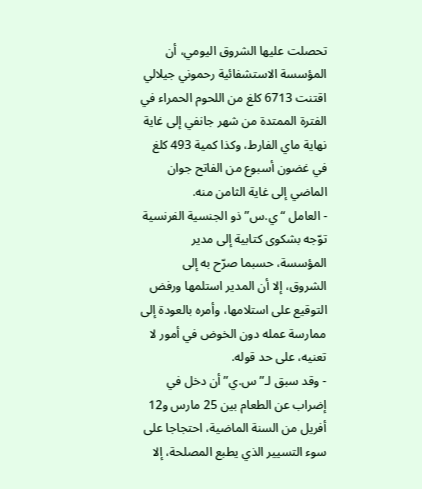تحصلت عليها الشروق اليومي، أن المؤسسة الاستشفائية رحموني جيلالي اقتنت 6713 كلغ من اللحوم الحمراء في الفترة الممتدة من شهر جانفي إلى غاية نهاية ماي الفارط، وكذا كمية 493 كلغ في غضون أسبوع من الفاتح جوان الماضي إلى غاية الثامن منه.
- العامل “ي.س” ذو الجنسية الفرنسية توّجه بشكوى كتابية إلى مدير المؤسسة، حسبما صرّح به إلى الشروق، إلا أن المدير استلمها ورفض التوقيع على استلامها، وأمره بالعودة إلى ممارسة عمله دون الخوض في أمور لا تعنيه، على حد قوله.
- وقد سبق لـ”س.ي” أن دخل في إضراب عن الطعام بين 25 مارس و12 أفريل من السنة الماضية، احتجاجا على سوء التسيير الذي يطبع المصلحة، إلا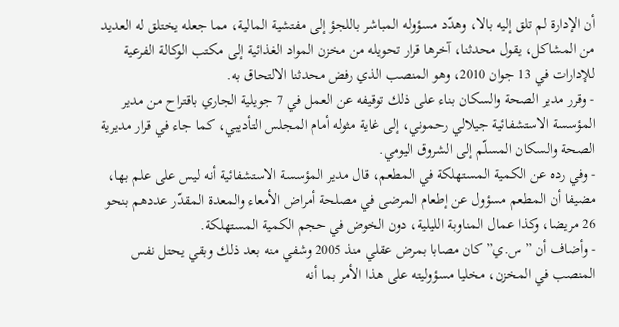أن الإدارة لم تلق إليه بالا، وهدّد مسؤوله المباشر باللجؤ إلى مفتشية المالية، مما جعله يختلق له العديد من المشاكل، يقول محدثنا، آخرها قرار تحويله من مخزن المواد الغذائية إلى مكتب الوكالة الفرعية للإدارات في 13 جوان 2010، وهو المنصب الذي رفض محدثنا الالتحاق به.
- وقرر مدير الصحة والسكان بناء على ذلك توقيفه عن العمل في 7 جويلية الجاري باقتراح من مدير المؤسسة الاستشفائية جيلالي رحموني، إلى غاية مثوله أمام المجلس التأديبي، كما جاء في قرار مديرية الصحة والسكان المسلّم إلى الشروق اليومي.
- وفي رده عن الكمية المستهلكة في المطعم، قال مدير المؤسسة الاستشفائية أنه ليس على علم بها، مضيفا أن المطعم مسؤول عن إطعام المرضى في مصلحة أمراض الأمعاء والمعدة المقدّر عددهم بنحو 26 مريضا، وكذا عمال المناوبة الليلية، دون الخوض في حجم الكمية المستهلكة.
- وأضاف أن ”س.ي” كان مصابا بمرض عقلي منذ 2005 وشفي منه بعد ذلك وبقي يحتل نفس المنصب في المخزن، مخليا مسؤوليته على هذا الأمر بما أنه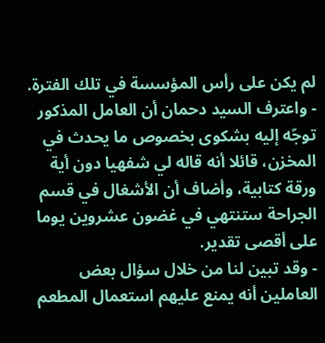لم يكن على رأس المؤسسة في تلك الفترة.
- واعترف السيد دحمان أن العامل المذكور توجّه إليه بشكوى بخصوص ما يحدث في المخزن، قائلا أنه قاله لي شفهيا دون أية ورقة كتابية، وأضاف أن الأشغال في قسم الجراحة ستنتهي في غضون عشروين يوما على أقصى تقدير.
- وقد تبين لنا من خلال سؤال بعض العاملين أنه يمنع عليهم استعمال المطعم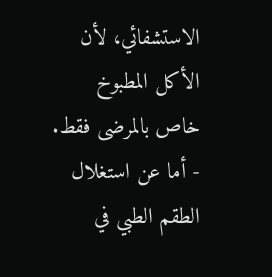الاستشفائي، لأن الأكل المطبوخ خاص بالمرضى فقط.
- أما عن استغلال الطقم الطبي في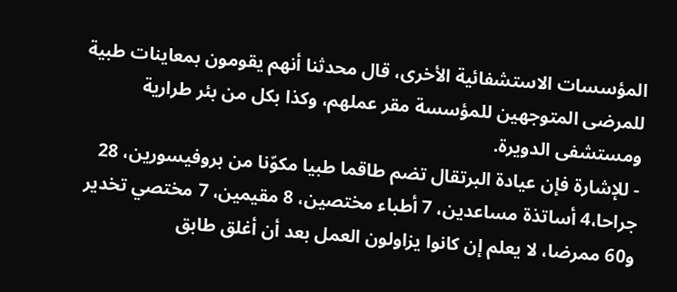المؤسسات الاستشفائية الأخرى، قال محدثنا أنهم يقومون بمعاينات طبية للمرضى المتوجهين للمؤسسة مقر عملهم، وكذا بكل من بئر طرارية ومستشفى الدويرة.
- للإشارة فإن عيادة البرتقال تضم طاقما طبيا مكوّنا من بروفيسورين، 28 جراحا،4 أساتذة مساعدين، 7 أطباء مختصين، 8 مقيمين، 7 مختصي تخدير و60 ممرضا، لا يعلم إن كانوا يزاولون العمل بعد أن أغلق طابق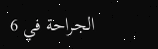الجراحة في 6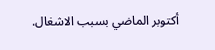أكتوبر الماضي بسبب الاشغال.